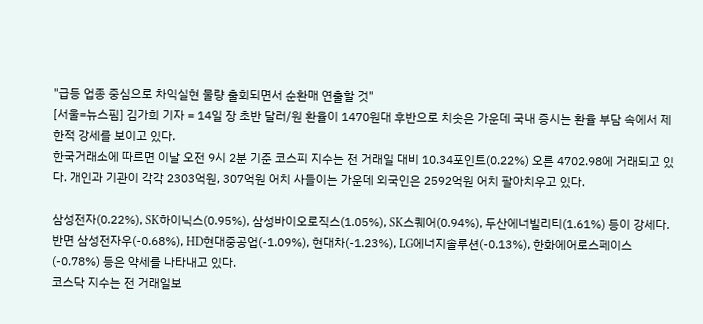"급등 업종 중심으로 차익실현 물량 출회되면서 순환매 연출할 것"
[서울=뉴스핌] 김가희 기자 = 14일 장 초반 달러/원 환율이 1470원대 후반으로 치솟은 가운데 국내 증시는 환율 부담 속에서 제한적 강세를 보이고 있다.
한국거래소에 따르면 이날 오전 9시 2분 기준 코스피 지수는 전 거래일 대비 10.34포인트(0.22%) 오른 4702.98에 거래되고 있다. 개인과 기관이 각각 2303억원, 307억원 어치 사들이는 가운데 외국인은 2592억원 어치 팔아치우고 있다.

삼성전자(0.22%), SK하이닉스(0.95%), 삼성바이오로직스(1.05%), SK스퀘어(0.94%), 두산에너빌리티(1.61%) 등이 강세다. 반면 삼성전자우(-0.68%), HD현대중공업(-1.09%), 현대차(-1.23%), LG에너지솔루션(-0.13%), 한화에어로스페이스(-0.78%) 등은 약세를 나타내고 있다.
코스닥 지수는 전 거래일보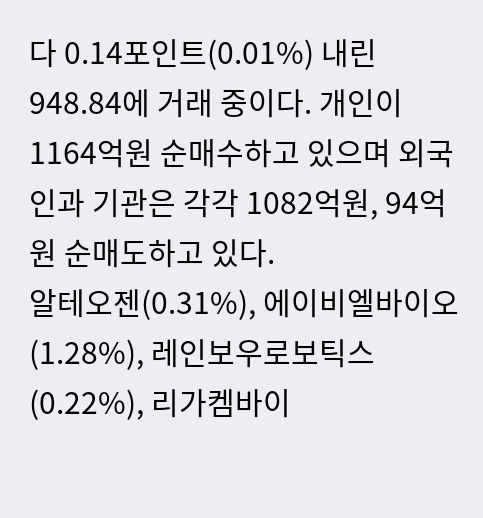다 0.14포인트(0.01%) 내린 948.84에 거래 중이다. 개인이 1164억원 순매수하고 있으며 외국인과 기관은 각각 1082억원, 94억원 순매도하고 있다.
알테오젠(0.31%), 에이비엘바이오(1.28%), 레인보우로보틱스(0.22%), 리가켐바이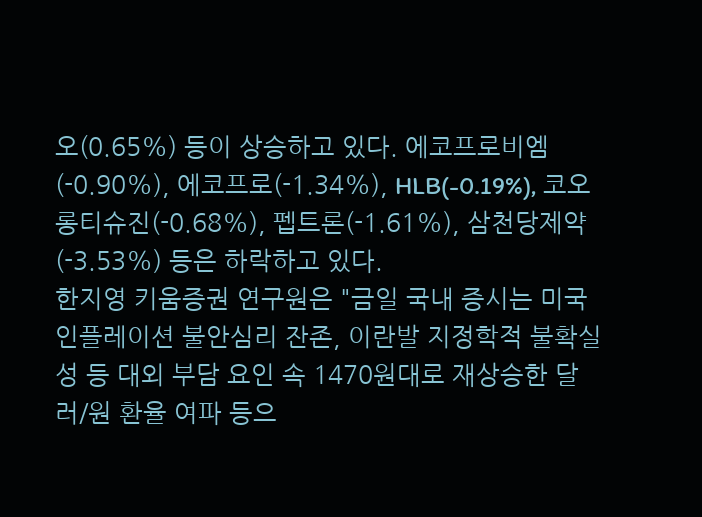오(0.65%) 등이 상승하고 있다. 에코프로비엠(-0.90%), 에코프로(-1.34%), HLB(-0.19%), 코오롱티슈진(-0.68%), 펩트론(-1.61%), 삼천당제약(-3.53%) 등은 하락하고 있다.
한지영 키움증권 연구원은 "금일 국내 증시는 미국 인플레이션 불안심리 잔존, 이란발 지정학적 불확실성 등 대외 부담 요인 속 1470원대로 재상승한 달러/원 환율 여파 등으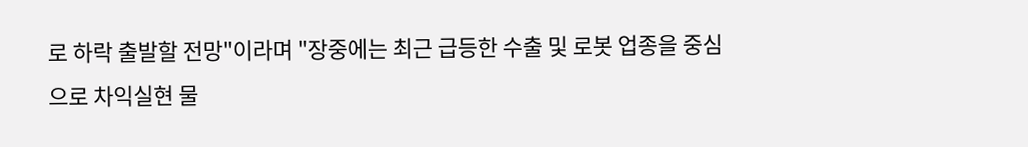로 하락 출발할 전망"이라며 "장중에는 최근 급등한 수출 및 로봇 업종을 중심으로 차익실현 물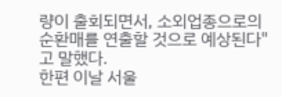량이 출회되면서, 소외업종으로의 순환매를 연출할 것으로 예상된다"고 말했다.
한편 이날 서울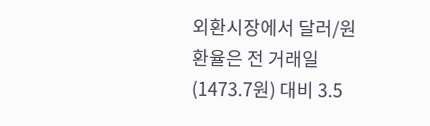외환시장에서 달러/원 환율은 전 거래일(1473.7원) 대비 3.5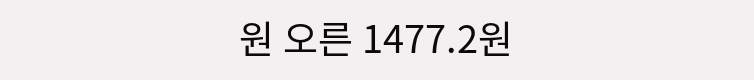원 오른 1477.2원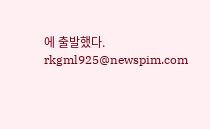에 출발했다.
rkgml925@newspim.com